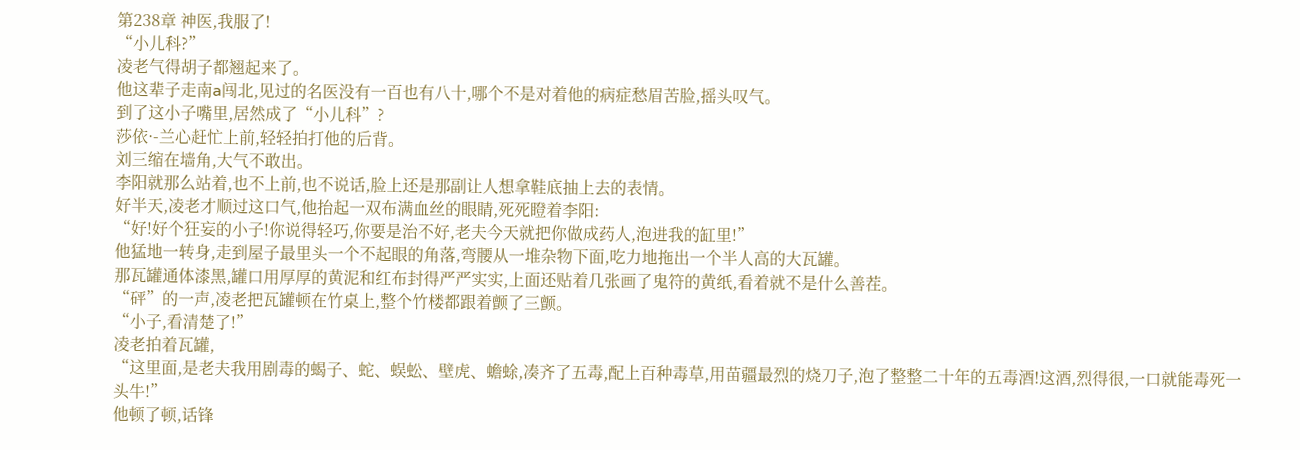第238章 神医,我服了!
“小儿科?”
凌老气得胡子都翘起来了。
他这辈子走南a闯北,见过的名医没有一百也有八十,哪个不是对着他的病症愁眉苦脸,摇头叹气。
到了这小子嘴里,居然成了“小儿科”?
莎依·-兰心赶忙上前,轻轻拍打他的后背。
刘三缩在墙角,大气不敢出。
李阳就那么站着,也不上前,也不说话,脸上还是那副让人想拿鞋底抽上去的表情。
好半天,凌老才顺过这口气,他抬起一双布满血丝的眼睛,死死瞪着李阳:
“好!好个狂妄的小子!你说得轻巧,你要是治不好,老夫今天就把你做成药人,泡进我的缸里!”
他猛地一转身,走到屋子最里头一个不起眼的角落,弯腰从一堆杂物下面,吃力地拖出一个半人高的大瓦罐。
那瓦罐通体漆黑,罐口用厚厚的黄泥和红布封得严严实实,上面还贴着几张画了鬼符的黄纸,看着就不是什么善茬。
“砰”的一声,凌老把瓦罐顿在竹桌上,整个竹楼都跟着颤了三颤。
“小子,看清楚了!”
凌老拍着瓦罐,
“这里面,是老夫我用剧毒的蝎子、蛇、蜈蚣、壁虎、蟾蜍,凑齐了五毒,配上百种毒草,用苗疆最烈的烧刀子,泡了整整二十年的五毒酒!这酒,烈得很,一口就能毒死一头牛!”
他顿了顿,话锋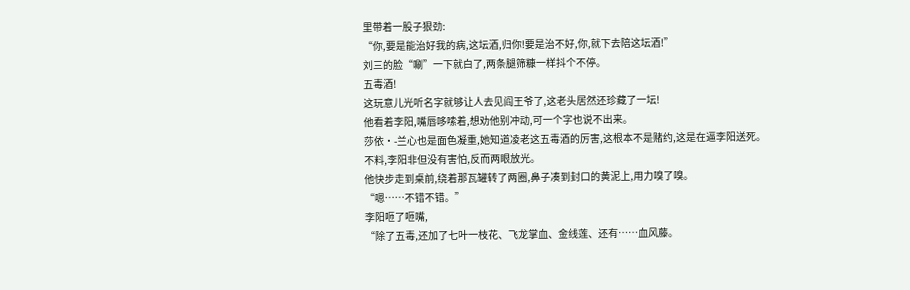里带着一股子狠劲:
“你,要是能治好我的病,这坛酒,归你!要是治不好,你,就下去陪这坛酒!”
刘三的脸“唰”一下就白了,两条腿筛糠一样抖个不停。
五毒酒!
这玩意儿光听名字就够让人去见阎王爷了,这老头居然还珍藏了一坛!
他看着李阳,嘴唇哆嗦着,想劝他别冲动,可一个字也说不出来。
莎依·-兰心也是面色凝重,她知道凌老这五毒酒的厉害,这根本不是赌约,这是在逼李阳送死。
不料,李阳非但没有害怕,反而两眼放光。
他快步走到桌前,绕着那瓦罐转了两圈,鼻子凑到封口的黄泥上,用力嗅了嗅。
“嗯……不错不错。”
李阳咂了咂嘴,
“除了五毒,还加了七叶一枝花、飞龙掌血、金线莲、还有……血风藤。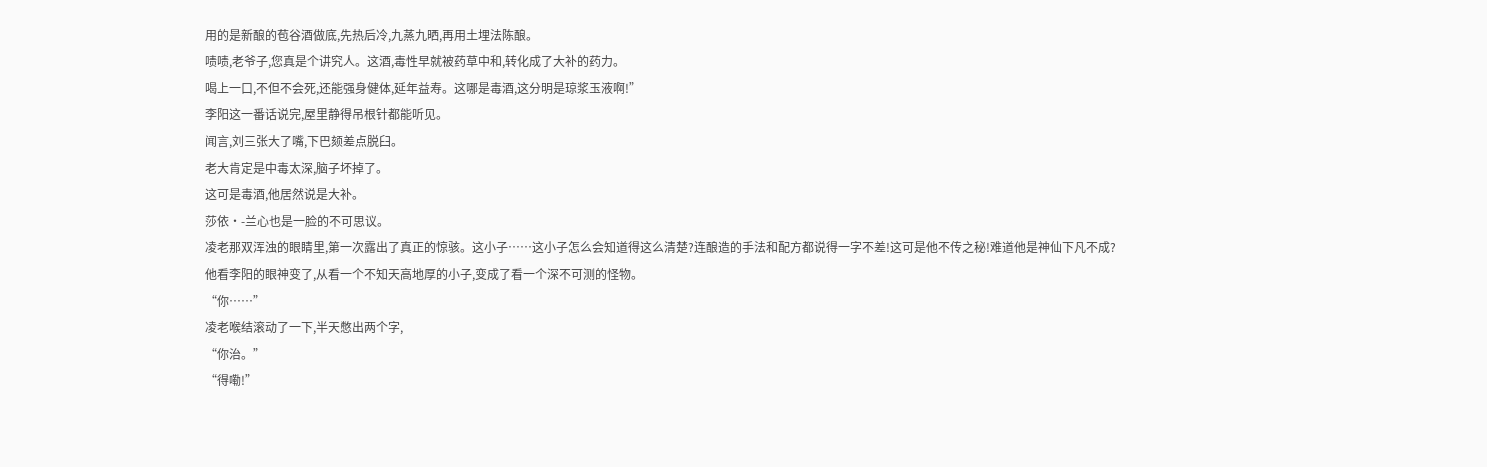用的是新酿的苞谷酒做底,先热后冷,九蒸九晒,再用土埋法陈酿。
啧啧,老爷子,您真是个讲究人。这酒,毒性早就被药草中和,转化成了大补的药力。
喝上一口,不但不会死,还能强身健体,延年益寿。这哪是毒酒,这分明是琼浆玉液啊!”
李阳这一番话说完,屋里静得吊根针都能听见。
闻言,刘三张大了嘴,下巴颏差点脱臼。
老大肯定是中毒太深,脑子坏掉了。
这可是毒酒,他居然说是大补。
莎依·-兰心也是一脸的不可思议。
凌老那双浑浊的眼睛里,第一次露出了真正的惊骇。这小子……这小子怎么会知道得这么清楚?连酿造的手法和配方都说得一字不差!这可是他不传之秘!难道他是神仙下凡不成?
他看李阳的眼神变了,从看一个不知天高地厚的小子,变成了看一个深不可测的怪物。
“你……”
凌老喉结滚动了一下,半天憋出两个字,
“你治。”
“得嘞!”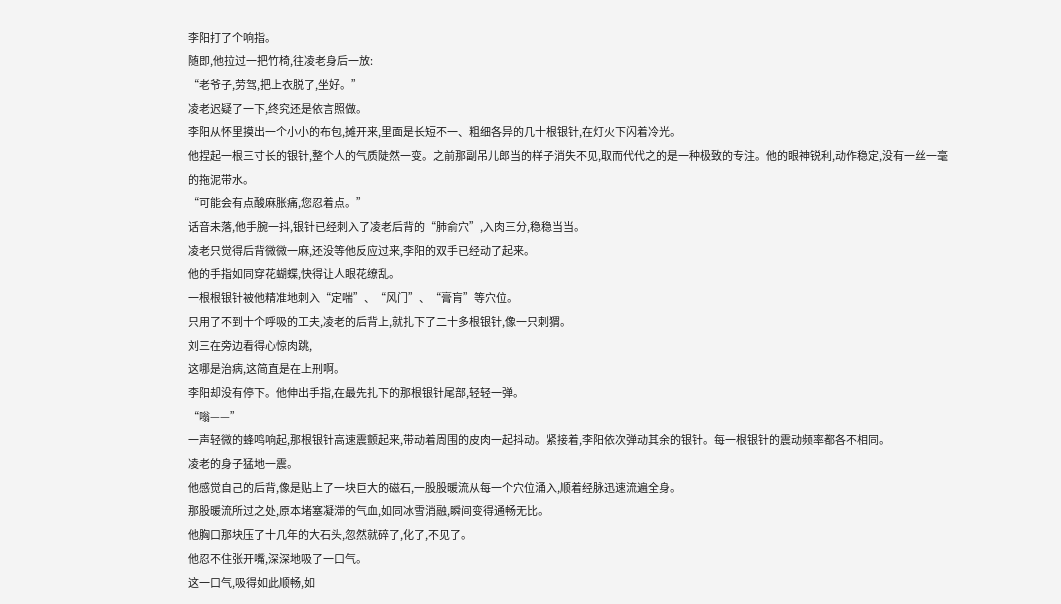李阳打了个响指。
随即,他拉过一把竹椅,往凌老身后一放:
“老爷子,劳驾,把上衣脱了,坐好。”
凌老迟疑了一下,终究还是依言照做。
李阳从怀里摸出一个小小的布包,摊开来,里面是长短不一、粗细各异的几十根银针,在灯火下闪着冷光。
他捏起一根三寸长的银针,整个人的气质陡然一变。之前那副吊儿郎当的样子消失不见,取而代代之的是一种极致的专注。他的眼神锐利,动作稳定,没有一丝一毫的拖泥带水。
“可能会有点酸麻胀痛,您忍着点。”
话音未落,他手腕一抖,银针已经刺入了凌老后背的“肺俞穴”,入肉三分,稳稳当当。
凌老只觉得后背微微一麻,还没等他反应过来,李阳的双手已经动了起来。
他的手指如同穿花蝴蝶,快得让人眼花缭乱。
一根根银针被他精准地刺入“定喘”、“风门”、“膏肓”等穴位。
只用了不到十个呼吸的工夫,凌老的后背上,就扎下了二十多根银针,像一只刺猬。
刘三在旁边看得心惊肉跳,
这哪是治病,这简直是在上刑啊。
李阳却没有停下。他伸出手指,在最先扎下的那根银针尾部,轻轻一弹。
“嗡——”
一声轻微的蜂鸣响起,那根银针高速震颤起来,带动着周围的皮肉一起抖动。紧接着,李阳依次弹动其余的银针。每一根银针的震动频率都各不相同。
凌老的身子猛地一震。
他感觉自己的后背,像是贴上了一块巨大的磁石,一股股暖流从每一个穴位涌入,顺着经脉迅速流遍全身。
那股暖流所过之处,原本堵塞凝滞的气血,如同冰雪消融,瞬间变得通畅无比。
他胸口那块压了十几年的大石头,忽然就碎了,化了,不见了。
他忍不住张开嘴,深深地吸了一口气。
这一口气,吸得如此顺畅,如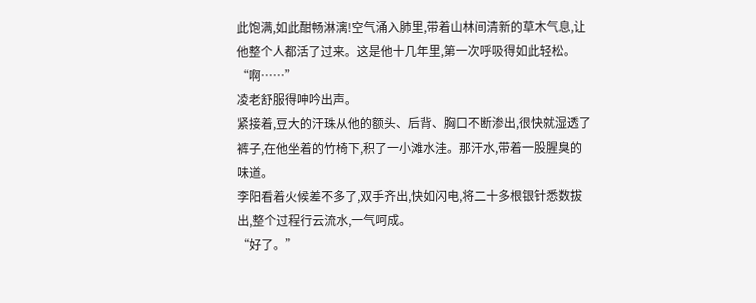此饱满,如此酣畅淋漓!空气涌入肺里,带着山林间清新的草木气息,让他整个人都活了过来。这是他十几年里,第一次呼吸得如此轻松。
“啊……”
凌老舒服得呻吟出声。
紧接着,豆大的汗珠从他的额头、后背、胸口不断渗出,很快就湿透了裤子,在他坐着的竹椅下,积了一小滩水洼。那汗水,带着一股腥臭的味道。
李阳看着火候差不多了,双手齐出,快如闪电,将二十多根银针悉数拔出,整个过程行云流水,一气呵成。
“好了。”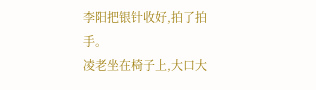李阳把银针收好,拍了拍手。
凌老坐在椅子上,大口大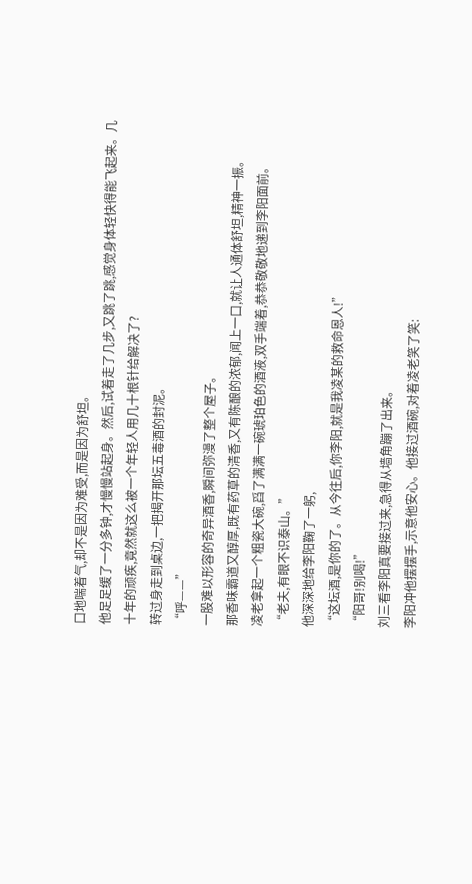口地喘着气,却不是因为难受,而是因为舒坦。
他足足缓了一分多钟,才慢慢站起身。然后,试着走了几步,又跳了跳,感觉身体轻快得能飞起来。几十年的顽疾,竟然就这么被一个年轻人用几十根针给解决了?
转过身走到桌边,一把揭开那坛五毒酒的封泥。
“呼——”
一股难以形容的奇异酒香,瞬间弥漫了整个屋子。
那香味霸道又醇厚,既有药草的清香,又有陈酿的浓郁,闻上一口,就让人通体舒坦,精神一振。
凌老拿起一个粗瓷大碗,舀了满满一碗琥珀色的酒液,双手端着,恭恭敬敬地递到李阳面前。
“老夫,有眼不识泰山。”
他深深地给李阳鞠了一躬,
“这坛酒,是你的了。从今往后,你李阳,就是我凌某的救命恩人!”
“阳哥!别喝!”
刘三看李阳真要接过来,急得从墙角蹦了出来。
李阳冲他摆摆手,示意他安心。他接过酒碗,对着凌老笑了笑: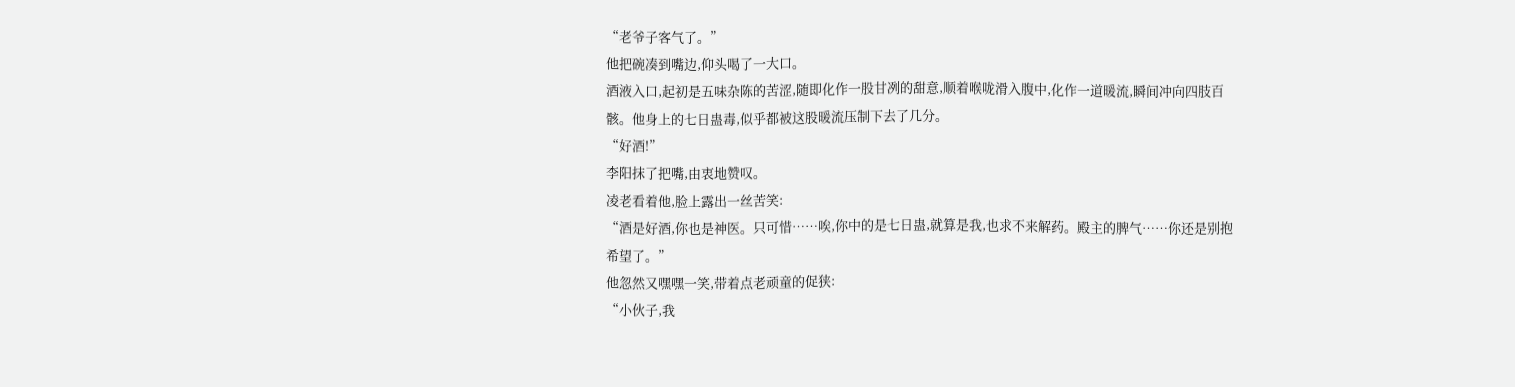“老爷子客气了。”
他把碗凑到嘴边,仰头喝了一大口。
酒液入口,起初是五味杂陈的苦涩,随即化作一股甘冽的甜意,顺着喉咙滑入腹中,化作一道暖流,瞬间冲向四肢百骸。他身上的七日蛊毒,似乎都被这股暖流压制下去了几分。
“好酒!”
李阳抹了把嘴,由衷地赞叹。
凌老看着他,脸上露出一丝苦笑:
“酒是好酒,你也是神医。只可惜……唉,你中的是七日蛊,就算是我,也求不来解药。殿主的脾气……你还是别抱希望了。”
他忽然又嘿嘿一笑,带着点老顽童的促狭:
“小伙子,我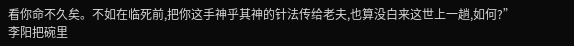看你命不久矣。不如在临死前,把你这手神乎其神的针法传给老夫,也算没白来这世上一趟,如何?”
李阳把碗里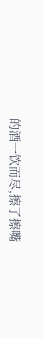的酒一饮而尽,擦了擦嘴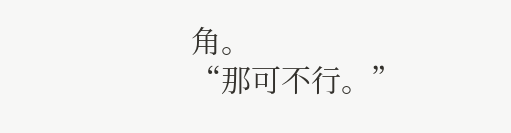角。
“那可不行。”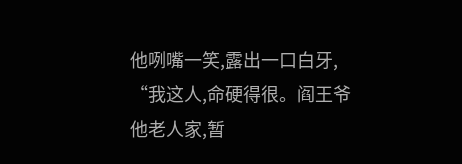他咧嘴一笑,露出一口白牙,
“我这人,命硬得很。阎王爷他老人家,暂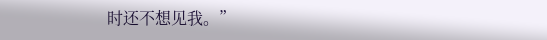时还不想见我。”